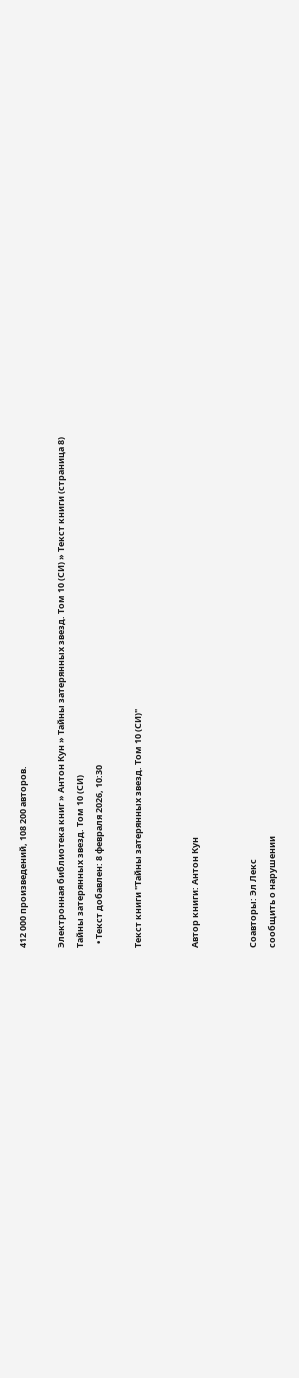412 000 произведений, 108 200 авторов.

Электронная библиотека книг » Антон Кун » Тайны затерянных звезд. Том 10 (СИ) » Текст книги (страница 8)
Тайны затерянных звезд. Том 10 (СИ)
  • Текст добавлен: 8 февраля 2026, 10:30

Текст книги "Тайны затерянных звезд. Том 10 (СИ)"


Автор книги: Антон Кун


Соавторы: Эл Лекс
сообщить о нарушении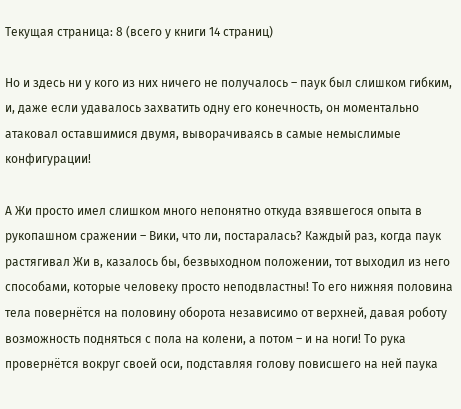Текущая страница: 8 (всего у книги 14 страниц)

Но и здесь ни у кого из них ничего не получалось – паук был слишком гибким, и, даже если удавалось захватить одну его конечность, он моментально атаковал оставшимися двумя, выворачиваясь в самые немыслимые конфигурации!

А Жи просто имел слишком много непонятно откуда взявшегося опыта в рукопашном сражении – Вики, что ли, постаралась? Каждый раз, когда паук растягивал Жи в, казалось бы, безвыходном положении, тот выходил из него способами, которые человеку просто неподвластны! То его нижняя половина тела повернётся на половину оборота независимо от верхней, давая роботу возможность подняться с пола на колени, а потом – и на ноги! То рука провернётся вокруг своей оси, подставляя голову повисшего на ней паука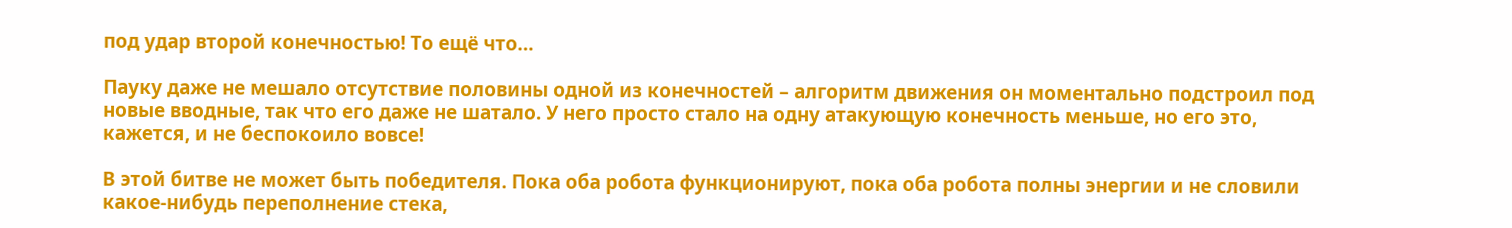под удар второй конечностью! То ещё что…

Пауку даже не мешало отсутствие половины одной из конечностей – алгоритм движения он моментально подстроил под новые вводные, так что его даже не шатало. У него просто стало на одну атакующую конечность меньше, но его это, кажется, и не беспокоило вовсе!

В этой битве не может быть победителя. Пока оба робота функционируют, пока оба робота полны энергии и не словили какое-нибудь переполнение стека,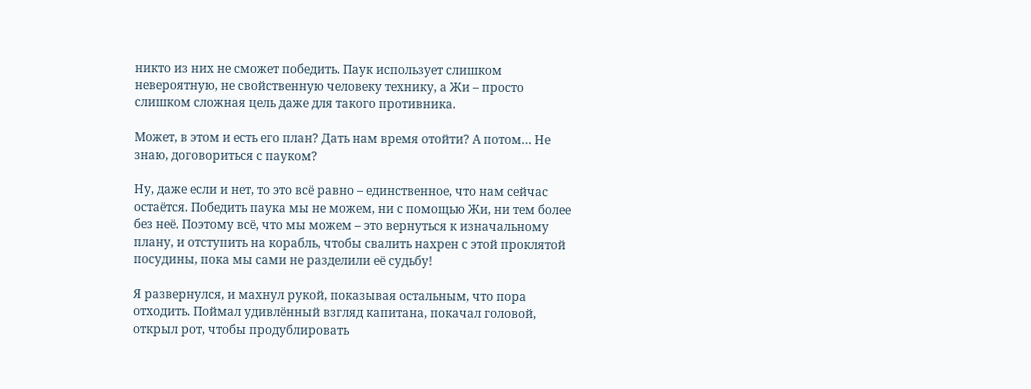никто из них не сможет победить. Паук использует слишком невероятную, не свойственную человеку технику, а Жи – просто слишком сложная цель даже для такого противника.

Может, в этом и есть его план? Дать нам время отойти? А потом… Не знаю, договориться с пауком?

Ну, даже если и нет, то это всё равно – единственное, что нам сейчас остаётся. Победить паука мы не можем, ни с помощью Жи, ни тем более без неё. Поэтому всё, что мы можем – это вернуться к изначальному плану, и отступить на корабль, чтобы свалить нахрен с этой проклятой посудины, пока мы сами не разделили её судьбу!

Я развернулся, и махнул рукой, показывая остальным, что пора отходить. Поймал удивлённый взгляд капитана, покачал головой, открыл рот, чтобы продублировать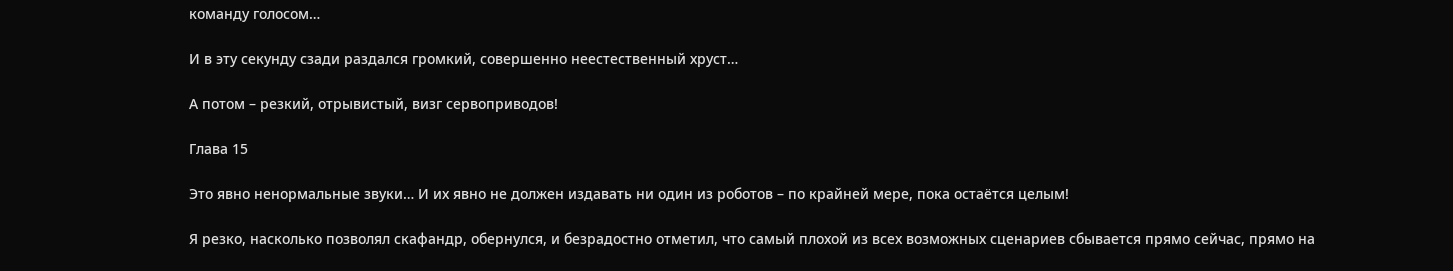команду голосом…

И в эту секунду сзади раздался громкий, совершенно неестественный хруст…

А потом – резкий, отрывистый, визг сервоприводов!

Глава 15

Это явно ненормальные звуки… И их явно не должен издавать ни один из роботов – по крайней мере, пока остаётся целым!

Я резко, насколько позволял скафандр, обернулся, и безрадостно отметил, что самый плохой из всех возможных сценариев сбывается прямо сейчас, прямо на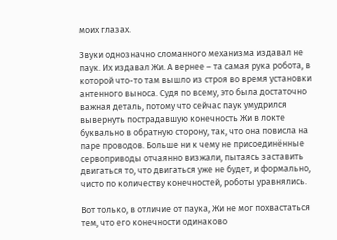моих глазах.

Звуки однозначно сломанного механизма издавал не паук. Их издавал Жи. А вернее – та самая рука робота, в которой что-то там вышло из строя во время установки антенного выноса. Судя по всему, это была достаточно важная деталь, потому что сейчас паук умудрился вывернуть пострадавшую конечность Жи в локте буквально в обратную сторону, так, что она повисла на паре проводов. Больше ни к чему не присоединённые сервоприводы отчаянно визжали, пытаясь заставить двигаться то, что двигаться уже не будет, и формально, чисто по количеству конечностей, роботы уравнялись.

Вот только, в отличие от паука, Жи не мог похвастаться тем, что его конечности одинаково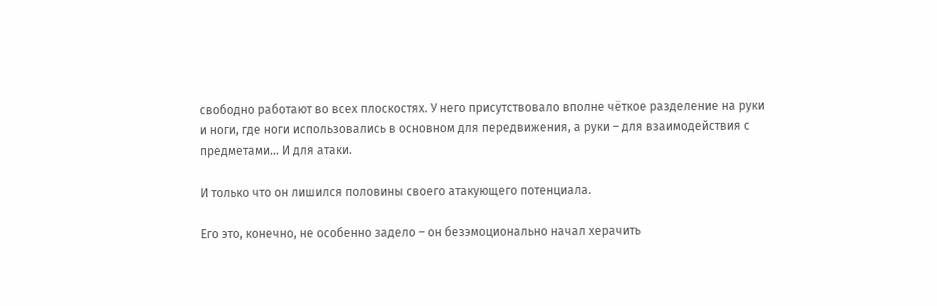свободно работают во всех плоскостях. У него присутствовало вполне чёткое разделение на руки и ноги, где ноги использовались в основном для передвижения, а руки – для взаимодействия с предметами… И для атаки.

И только что он лишился половины своего атакующего потенциала.

Его это, конечно, не особенно задело – он безэмоционально начал херачить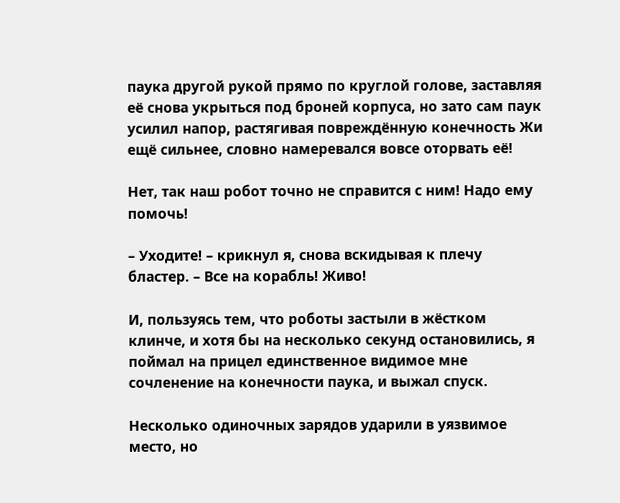паука другой рукой прямо по круглой голове, заставляя её снова укрыться под броней корпуса, но зато сам паук усилил напор, растягивая повреждённую конечность Жи ещё сильнее, словно намеревался вовсе оторвать её!

Нет, так наш робот точно не справится с ним! Надо ему помочь!

– Уходите! – крикнул я, снова вскидывая к плечу бластер. – Все на корабль! Живо!

И, пользуясь тем, что роботы застыли в жёстком клинче, и хотя бы на несколько секунд остановились, я поймал на прицел единственное видимое мне сочленение на конечности паука, и выжал спуск.

Несколько одиночных зарядов ударили в уязвимое место, но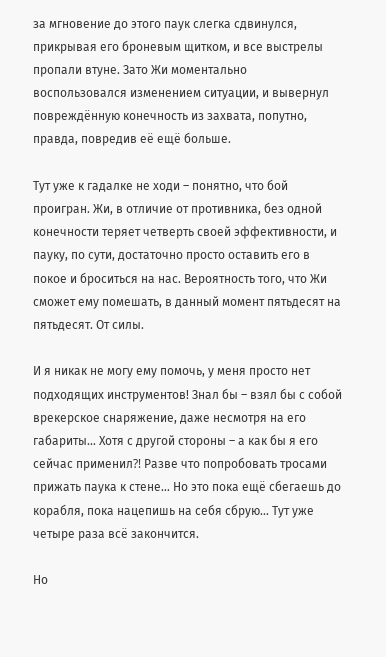за мгновение до этого паук слегка сдвинулся, прикрывая его броневым щитком, и все выстрелы пропали втуне. Зато Жи моментально воспользовался изменением ситуации, и вывернул повреждённую конечность из захвата, попутно, правда, повредив её ещё больше.

Тут уже к гадалке не ходи – понятно, что бой проигран. Жи, в отличие от противника, без одной конечности теряет четверть своей эффективности, и пауку, по сути, достаточно просто оставить его в покое и броситься на нас. Вероятность того, что Жи сможет ему помешать, в данный момент пятьдесят на пятьдесят. От силы.

И я никак не могу ему помочь, у меня просто нет подходящих инструментов! Знал бы – взял бы с собой врекерское снаряжение, даже несмотря на его габариты… Хотя с другой стороны – а как бы я его сейчас применил⁈ Разве что попробовать тросами прижать паука к стене… Но это пока ещё сбегаешь до корабля, пока нацепишь на себя сбрую… Тут уже четыре раза всё закончится.

Но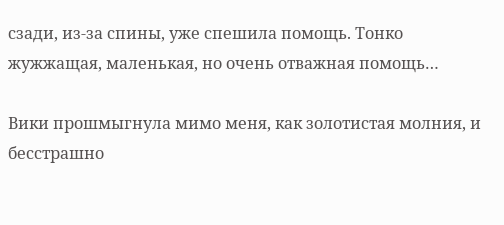сзади, из-за спины, уже спешила помощь. Тонко жужжащая, маленькая, но очень отважная помощь…

Вики прошмыгнула мимо меня, как золотистая молния, и бесстрашно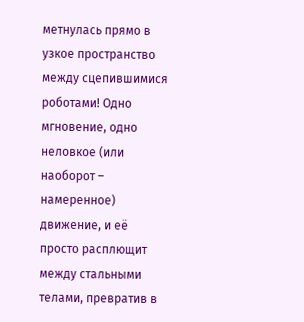метнулась прямо в узкое пространство между сцепившимися роботами! Одно мгновение, одно неловкое (или наоборот – намеренное) движение, и её просто расплющит между стальными телами, превратив в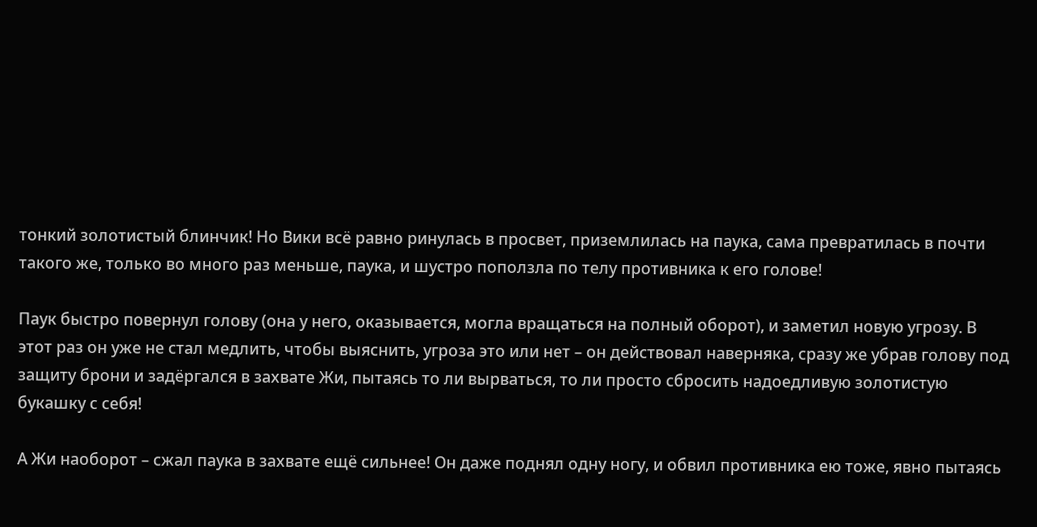тонкий золотистый блинчик! Но Вики всё равно ринулась в просвет, приземлилась на паука, сама превратилась в почти такого же, только во много раз меньше, паука, и шустро поползла по телу противника к его голове!

Паук быстро повернул голову (она у него, оказывается, могла вращаться на полный оборот), и заметил новую угрозу. В этот раз он уже не стал медлить, чтобы выяснить, угроза это или нет – он действовал наверняка, сразу же убрав голову под защиту брони и задёргался в захвате Жи, пытаясь то ли вырваться, то ли просто сбросить надоедливую золотистую букашку с себя!

А Жи наоборот – сжал паука в захвате ещё сильнее! Он даже поднял одну ногу, и обвил противника ею тоже, явно пытаясь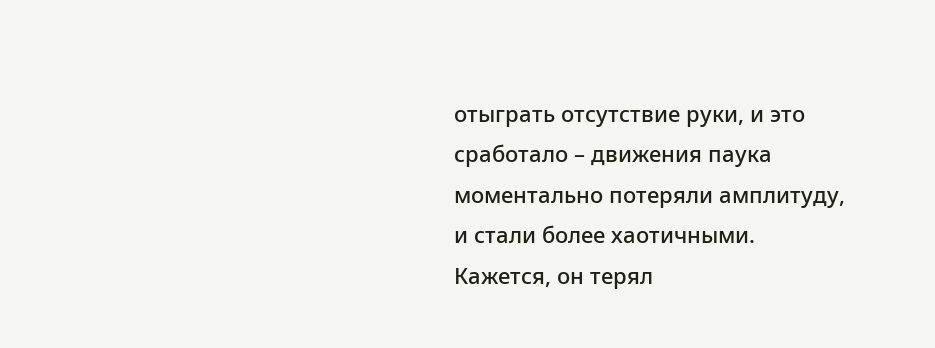отыграть отсутствие руки, и это сработало – движения паука моментально потеряли амплитуду, и стали более хаотичными. Кажется, он терял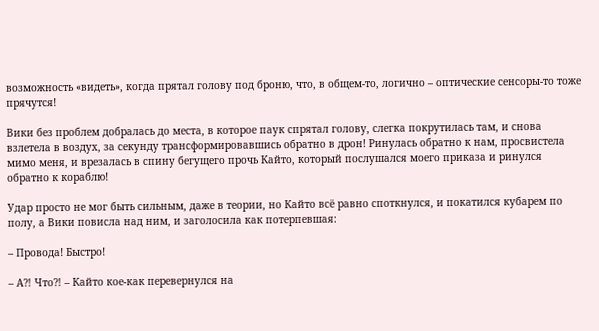возможность «видеть», когда прятал голову под броню, что, в общем-то, логично – оптические сенсоры-то тоже прячутся!

Вики без проблем добралась до места, в которое паук спрятал голову, слегка покрутилась там, и снова взлетела в воздух, за секунду трансформировавшись обратно в дрон! Ринулась обратно к нам, просвистела мимо меня, и врезалась в спину бегущего прочь Кайто, который послушался моего приказа и ринулся обратно к кораблю!

Удар просто не мог быть сильным, даже в теории, но Кайто всё равно споткнулся, и покатился кубарем по полу, а Вики повисла над ним, и заголосила как потерпевшая:

– Провода! Быстро!

– А⁈ Что⁈ – Кайто кое-как перевернулся на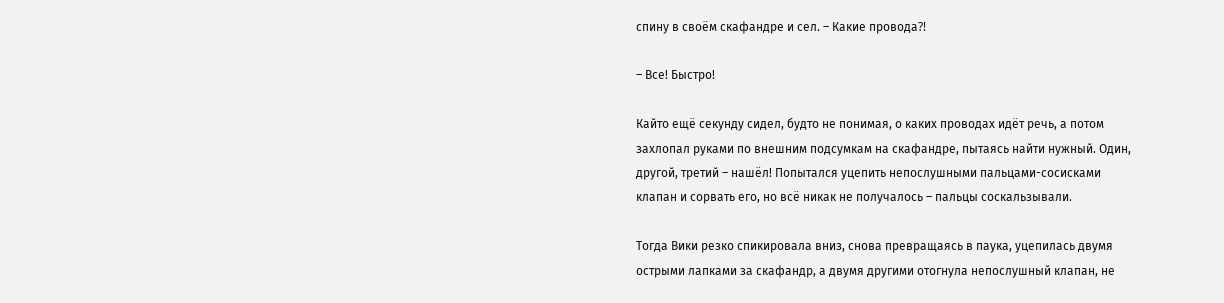спину в своём скафандре и сел. – Какие провода⁈

– Все! Быстро!

Кайто ещё секунду сидел, будто не понимая, о каких проводах идёт речь, а потом захлопал руками по внешним подсумкам на скафандре, пытаясь найти нужный. Один, другой, третий – нашёл! Попытался уцепить непослушными пальцами-сосисками клапан и сорвать его, но всё никак не получалось – пальцы соскальзывали.

Тогда Вики резко спикировала вниз, снова превращаясь в паука, уцепилась двумя острыми лапками за скафандр, а двумя другими отогнула непослушный клапан, не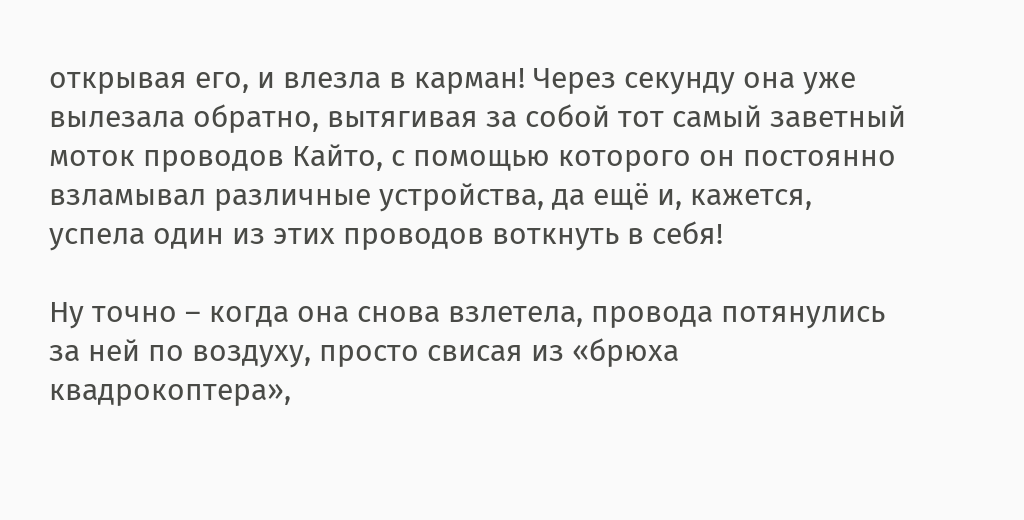открывая его, и влезла в карман! Через секунду она уже вылезала обратно, вытягивая за собой тот самый заветный моток проводов Кайто, с помощью которого он постоянно взламывал различные устройства, да ещё и, кажется, успела один из этих проводов воткнуть в себя!

Ну точно – когда она снова взлетела, провода потянулись за ней по воздуху, просто свисая из «брюха квадрокоптера»,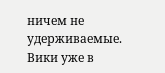ничем не удерживаемые. Вики уже в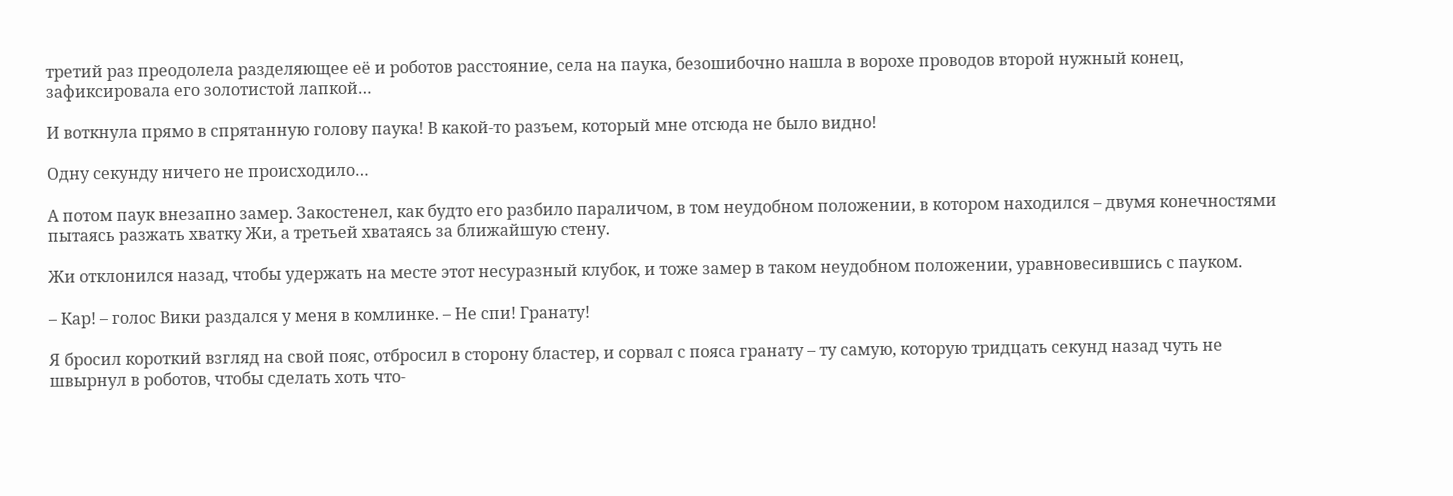третий раз преодолела разделяющее её и роботов расстояние, села на паука, безошибочно нашла в ворохе проводов второй нужный конец, зафиксировала его золотистой лапкой…

И воткнула прямо в спрятанную голову паука! В какой-то разъем, который мне отсюда не было видно!

Одну секунду ничего не происходило…

А потом паук внезапно замер. Закостенел, как будто его разбило параличом, в том неудобном положении, в котором находился – двумя конечностями пытаясь разжать хватку Жи, а третьей хватаясь за ближайшую стену.

Жи отклонился назад, чтобы удержать на месте этот несуразный клубок, и тоже замер в таком неудобном положении, уравновесившись с пауком.

– Кар! – голос Вики раздался у меня в комлинке. – Не спи! Гранату!

Я бросил короткий взгляд на свой пояс, отбросил в сторону бластер, и сорвал с пояса гранату – ту самую, которую тридцать секунд назад чуть не швырнул в роботов, чтобы сделать хоть что-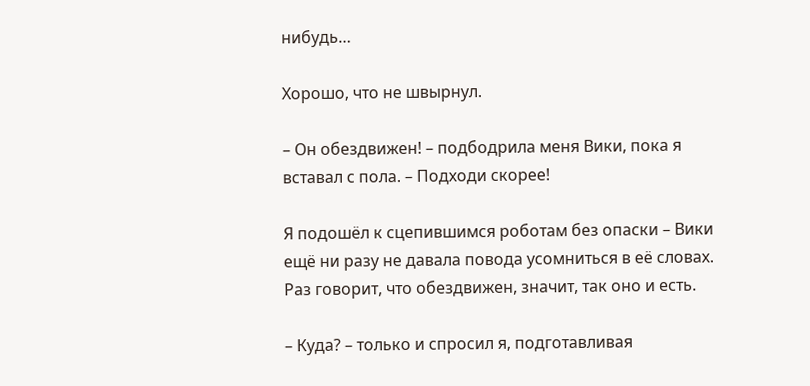нибудь…

Хорошо, что не швырнул.

– Он обездвижен! – подбодрила меня Вики, пока я вставал с пола. – Подходи скорее!

Я подошёл к сцепившимся роботам без опаски – Вики ещё ни разу не давала повода усомниться в её словах. Раз говорит, что обездвижен, значит, так оно и есть.

– Куда? – только и спросил я, подготавливая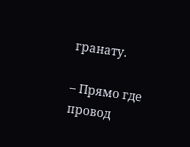гранату.

– Прямо где провод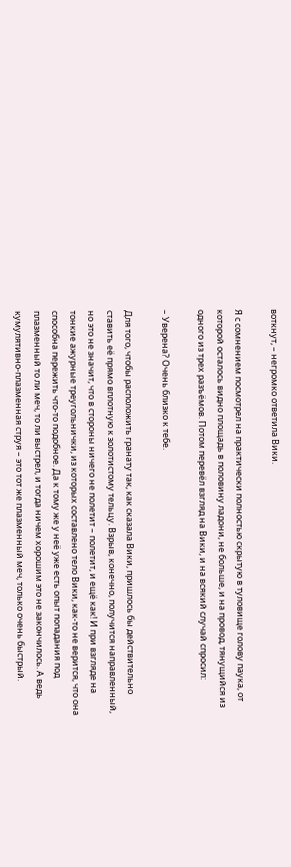воткнут, – негромко ответила Вики.

Я с сомнением посмотрел на практически полностью скрытую в туловище голову паука, от которой осталось видно площадь в половину ладони, не больше, и на провод, тянущийся из одного из трех разъёмов. Потом перевёл взгляд на Вики, и на всякий случай спросил:

– Уверена? Очень близко к тебе.

Для того, чтобы расположить гранату так, как сказала Вики, пришлось бы действительно ставить её прямо вплотную к золотистому тельцу. Взрыв, конечно, получится направленный, но это не значит, что в стороны ничего не полетит – полетит, и ещё как! И при взгляде на тонкие ажурные треугольнички, из которых составлено тело Вики, как-то не верится, что она способна пережить что-то подобное. Да к тому же у неё уже есть опыт попадания под плазменный то ли меч, то ли выстрел, и тогда ничем хорошим это не закончилось. А ведь кумулятивно-плазменная струя – это тот же плазменный меч, только очень быстрый.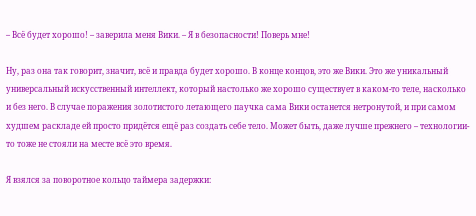– Всё будет хорошо! – заверила меня Вики. – Я в безопасности! Поверь мне!

Ну, раз она так говорит, значит, всё и правда будет хорошо. В конце концов, это же Вики. Это же уникальный универсальный искусственный интеллект, который настолько же хорошо существует в каком-то теле, насколько и без него. В случае поражения золотистого летающего паучка сама Вики останется нетронутой, и при самом худшем раскладе ей просто придётся ещё раз создать себе тело. Может быть, даже лучше прежнего – технологии-то тоже не стояли на месте всё это время.

Я взялся за поворотное кольцо таймера задержки: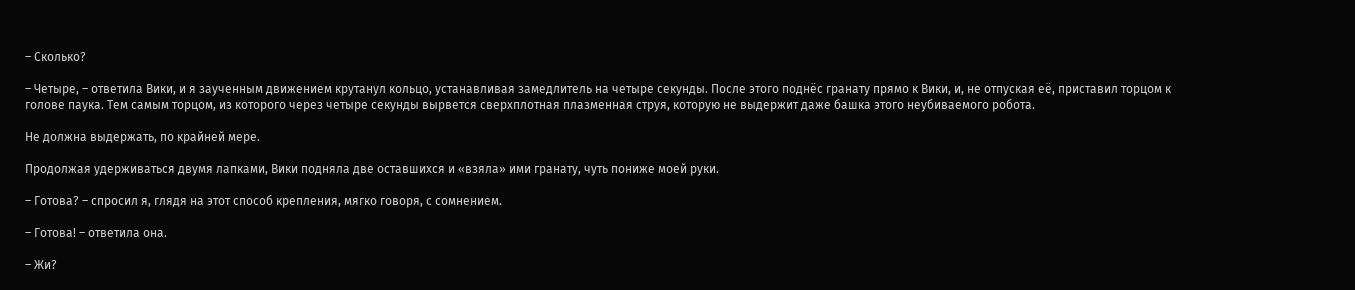– Сколько?

– Четыре, – ответила Вики, и я заученным движением крутанул кольцо, устанавливая замедлитель на четыре секунды. После этого поднёс гранату прямо к Вики, и, не отпуская её, приставил торцом к голове паука. Тем самым торцом, из которого через четыре секунды вырвется сверхплотная плазменная струя, которую не выдержит даже башка этого неубиваемого робота.

Не должна выдержать, по крайней мере.

Продолжая удерживаться двумя лапками, Вики подняла две оставшихся и «взяла» ими гранату, чуть пониже моей руки.

– Готова? – спросил я, глядя на этот способ крепления, мягко говоря, с сомнением.

– Готова! – ответила она.

– Жи?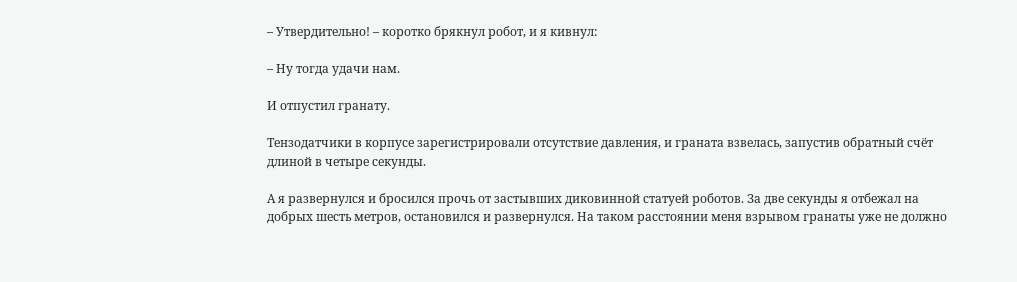– Утвердительно! – коротко брякнул робот, и я кивнул:

– Ну тогда удачи нам.

И отпустил гранату.

Тензодатчики в корпусе зарегистрировали отсутствие давления, и граната взвелась, запустив обратный счёт длиной в четыре секунды.

А я развернулся и бросился прочь от застывших диковинной статуей роботов. За две секунды я отбежал на добрых шесть метров, остановился и развернулся. На таком расстоянии меня взрывом гранаты уже не должно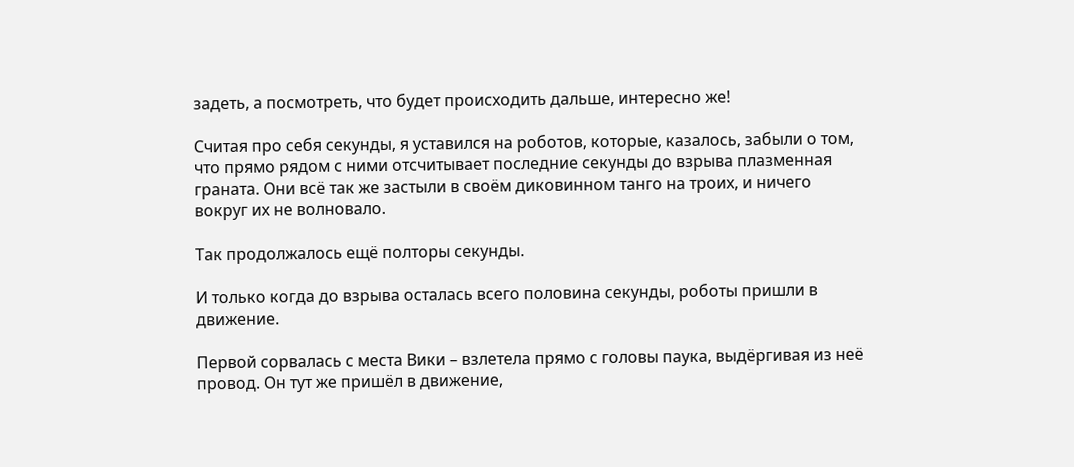задеть, а посмотреть, что будет происходить дальше, интересно же!

Считая про себя секунды, я уставился на роботов, которые, казалось, забыли о том, что прямо рядом с ними отсчитывает последние секунды до взрыва плазменная граната. Они всё так же застыли в своём диковинном танго на троих, и ничего вокруг их не волновало.

Так продолжалось ещё полторы секунды.

И только когда до взрыва осталась всего половина секунды, роботы пришли в движение.

Первой сорвалась с места Вики – взлетела прямо с головы паука, выдёргивая из неё провод. Он тут же пришёл в движение,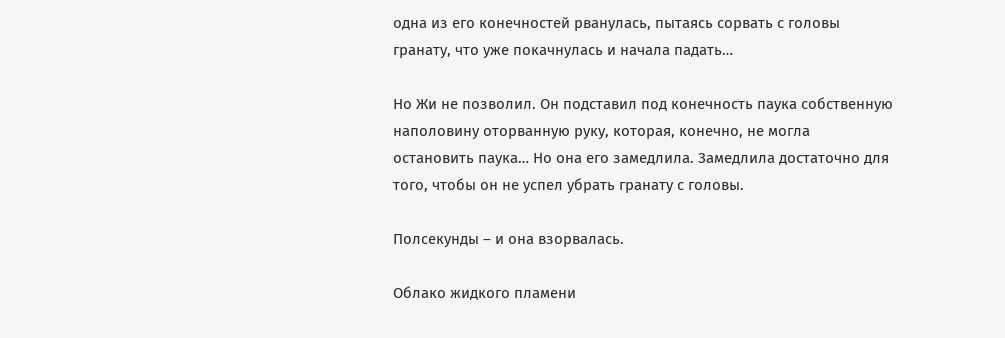одна из его конечностей рванулась, пытаясь сорвать с головы гранату, что уже покачнулась и начала падать…

Но Жи не позволил. Он подставил под конечность паука собственную наполовину оторванную руку, которая, конечно, не могла остановить паука… Но она его замедлила. Замедлила достаточно для того, чтобы он не успел убрать гранату с головы.

Полсекунды – и она взорвалась.

Облако жидкого пламени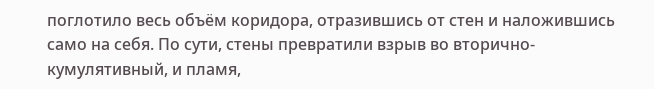поглотило весь объём коридора, отразившись от стен и наложившись само на себя. По сути, стены превратили взрыв во вторично-кумулятивный, и пламя,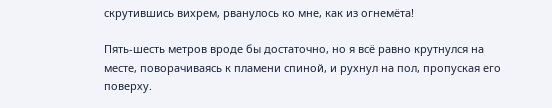скрутившись вихрем, рванулось ко мне, как из огнемёта!

Пять-шесть метров вроде бы достаточно, но я всё равно крутнулся на месте, поворачиваясь к пламени спиной, и рухнул на пол, пропуская его поверху.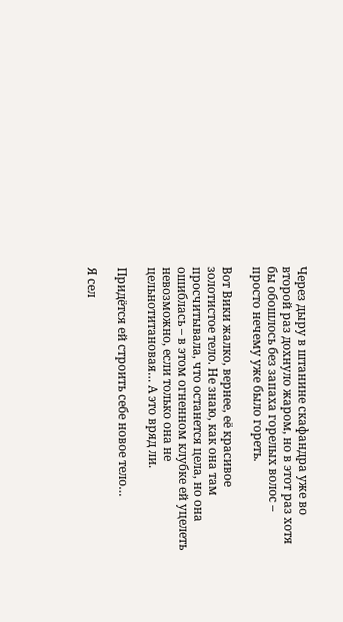Через дыру в штанине скафандра уже во второй раз дохнуло жаром, но в этот раз хотя бы обошлось без запаха горелых волос – просто нечему уже было гореть.

Вот Вики жалко, вернее, её красивое золотистое тело. Не знаю, как она там просчитывала, что останется цела, но она ошиблась – в этом огненном клубке ей уцелеть невозможно, если только она не цельнотитановая… А это вряд ли.

Придётся ей строить себе новое тело…

Я сел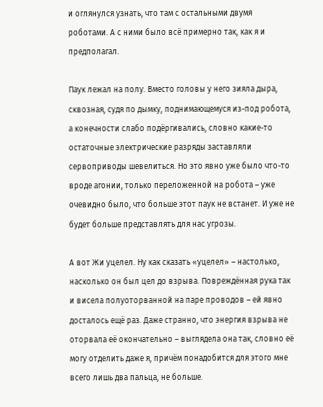и оглянулся узнать, что там с остальными двумя роботами. А с ними было всё примерно так, как я и предполагал.

Паук лежал на полу. Вместо головы у него зияла дыра, сквозная, судя по дымку, поднимающемуся из-под робота, а конечности слабо подёргивались, словно какие-то остаточные электрические разряды заставляли сервоприводы шевелиться. Но это явно уже было что-то вроде агонии, только переложенной на робота – уже очевидно было, что больше этот паук не встанет. И уже не будет больше представлять для нас угрозы.

А вот Жи уцелел. Ну как сказать «уцелел» – настолько, насколько он был цел до взрыва. Повреждённая рука так и висела полуоторванной на паре проводов – ей явно досталось ещё раз. Даже странно, что энергия взрыва не оторвала её окончательно – выглядела она так, словно её могу отделить даже я, причём понадобится для этого мне всего лишь два пальца, не больше.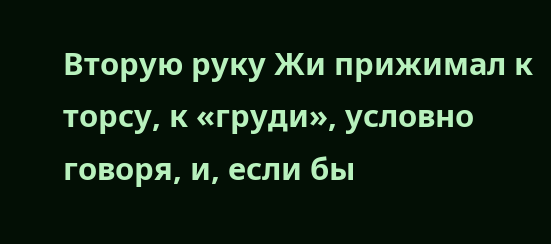Вторую руку Жи прижимал к торсу, к «груди», условно говоря, и, если бы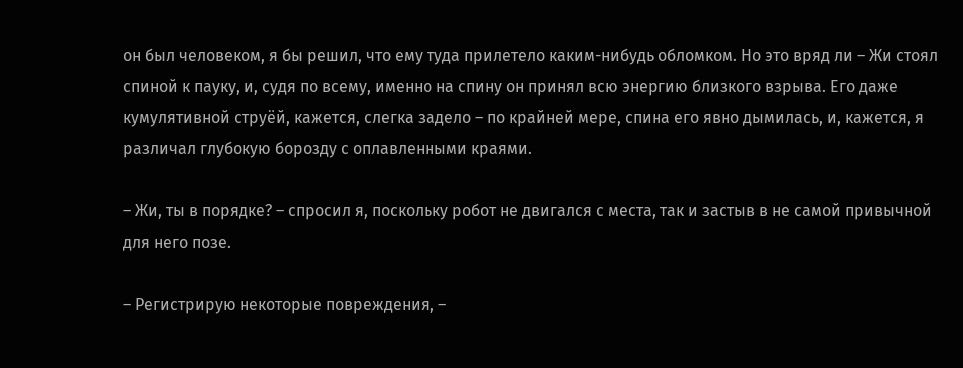он был человеком, я бы решил, что ему туда прилетело каким-нибудь обломком. Но это вряд ли – Жи стоял спиной к пауку, и, судя по всему, именно на спину он принял всю энергию близкого взрыва. Его даже кумулятивной струёй, кажется, слегка задело – по крайней мере, спина его явно дымилась, и, кажется, я различал глубокую борозду с оплавленными краями.

– Жи, ты в порядке? – спросил я, поскольку робот не двигался с места, так и застыв в не самой привычной для него позе.

– Регистрирую некоторые повреждения, –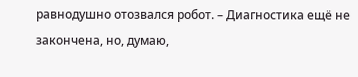равнодушно отозвался робот. – Диагностика ещё не закончена, но, думаю,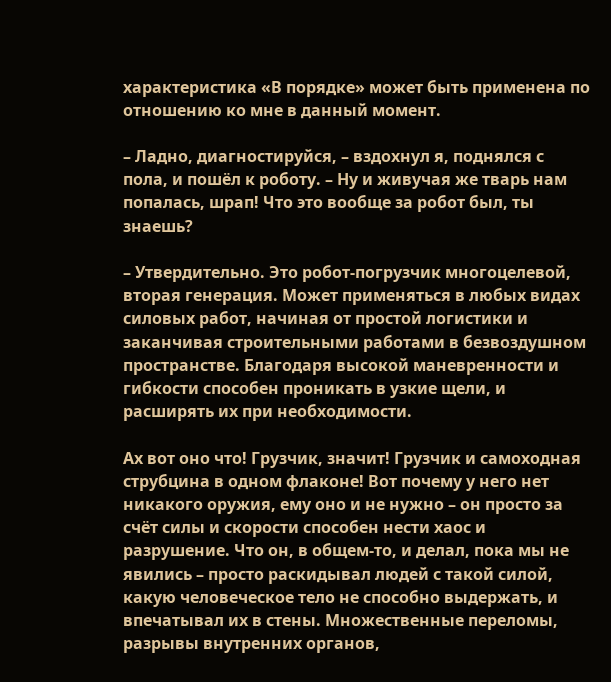характеристика «В порядке» может быть применена по отношению ко мне в данный момент.

– Ладно, диагностируйся, – вздохнул я, поднялся с пола, и пошёл к роботу. – Ну и живучая же тварь нам попалась, шрап! Что это вообще за робот был, ты знаешь?

– Утвердительно. Это робот-погрузчик многоцелевой, вторая генерация. Может применяться в любых видах силовых работ, начиная от простой логистики и заканчивая строительными работами в безвоздушном пространстве. Благодаря высокой маневренности и гибкости способен проникать в узкие щели, и расширять их при необходимости.

Ах вот оно что! Грузчик, значит! Грузчик и самоходная струбцина в одном флаконе! Вот почему у него нет никакого оружия, ему оно и не нужно – он просто за счёт силы и скорости способен нести хаос и разрушение. Что он, в общем-то, и делал, пока мы не явились – просто раскидывал людей с такой силой, какую человеческое тело не способно выдержать, и впечатывал их в стены. Множественные переломы, разрывы внутренних органов,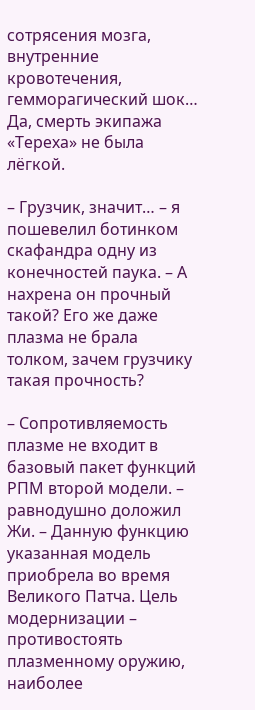сотрясения мозга, внутренние кровотечения, гемморагический шок… Да, смерть экипажа «Тереха» не была лёгкой.

– Грузчик, значит… – я пошевелил ботинком скафандра одну из конечностей паука. – А нахрена он прочный такой? Его же даже плазма не брала толком, зачем грузчику такая прочность?

– Сопротивляемость плазме не входит в базовый пакет функций РПМ второй модели. – равнодушно доложил Жи. – Данную функцию указанная модель приобрела во время Великого Патча. Цель модернизации – противостоять плазменному оружию, наиболее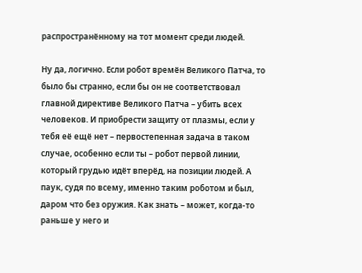распространённому на тот момент среди людей.

Ну да, логично. Если робот времён Великого Патча, то было бы странно, если бы он не соответствовал главной директиве Великого Патча – убить всех человеков. И приобрести защиту от плазмы, если у тебя её ещё нет – первостепенная задача в таком случае, особенно если ты – робот первой линии, который грудью идёт вперёд, на позиции людей. А паук, судя по всему, именно таким роботом и был, даром что без оружия. Как знать – может, когда-то раньше у него и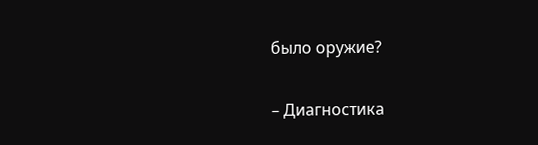было оружие?

– Диагностика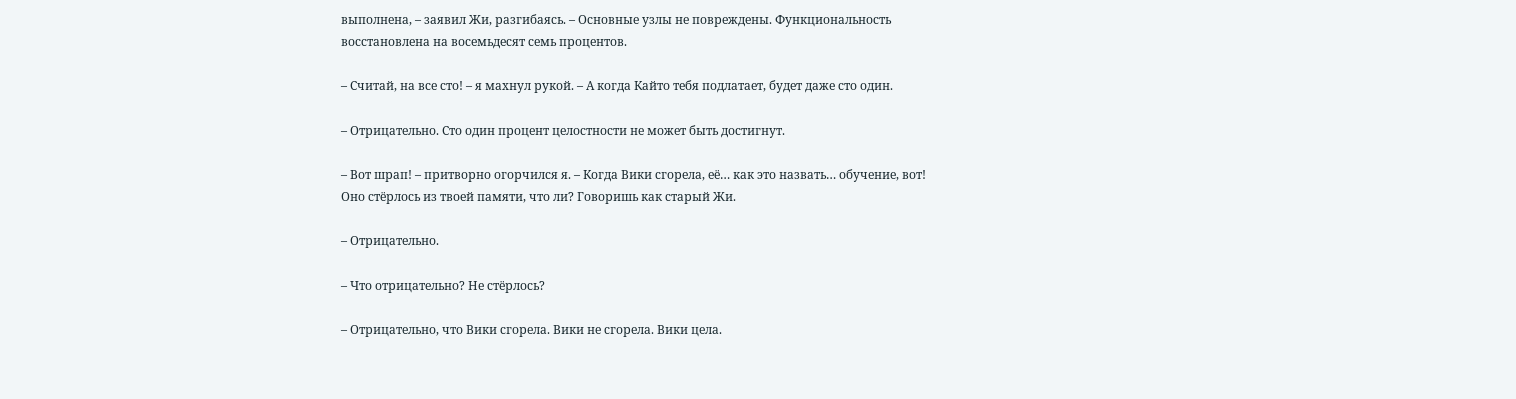выполнена, – заявил Жи, разгибаясь. – Основные узлы не повреждены. Функциональность восстановлена на восемьдесят семь процентов.

– Считай, на все сто! – я махнул рукой. – А когда Кайто тебя подлатает, будет даже сто один.

– Отрицательно. Сто один процент целостности не может быть достигнут.

– Вот шрап! – притворно огорчился я. – Когда Вики сгорела, её… как это назвать… обучение, вот! Оно стёрлось из твоей памяти, что ли? Говоришь как старый Жи.

– Отрицательно.

– Что отрицательно? Не стёрлось?

– Отрицательно, что Вики сгорела. Вики не сгорела. Вики цела.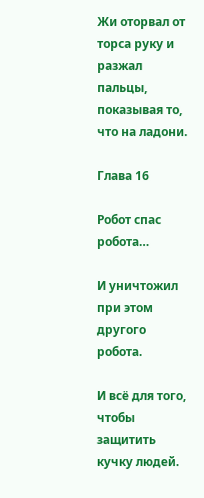Жи оторвал от торса руку и разжал пальцы, показывая то, что на ладони.

Глава 16

Робот спас робота…

И уничтожил при этом другого робота.

И всё для того, чтобы защитить кучку людей.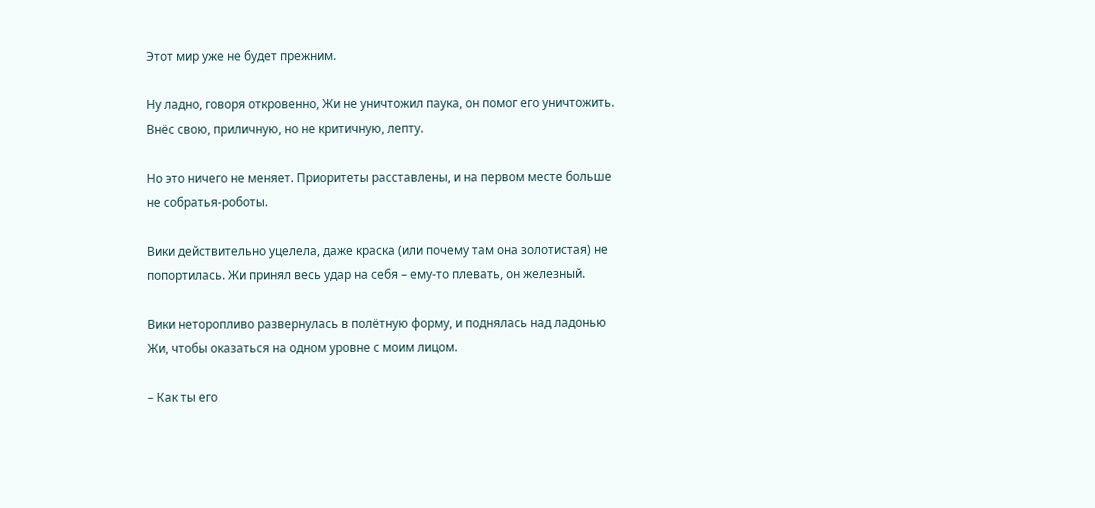Этот мир уже не будет прежним.

Ну ладно, говоря откровенно, Жи не уничтожил паука, он помог его уничтожить. Внёс свою, приличную, но не критичную, лепту.

Но это ничего не меняет. Приоритеты расставлены, и на первом месте больше не собратья-роботы.

Вики действительно уцелела, даже краска (или почему там она золотистая) не попортилась. Жи принял весь удар на себя – ему-то плевать, он железный.

Вики неторопливо развернулась в полётную форму, и поднялась над ладонью Жи, чтобы оказаться на одном уровне с моим лицом.

– Как ты его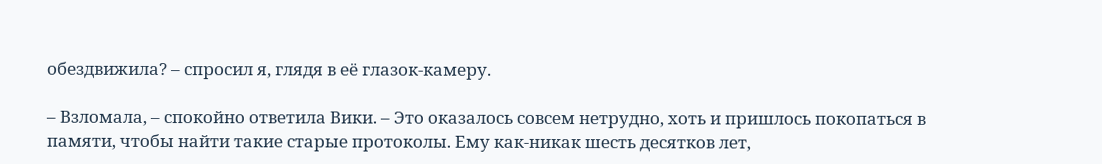обездвижила? – спросил я, глядя в её глазок-камеру.

– Взломала, – спокойно ответила Вики. – Это оказалось совсем нетрудно, хоть и пришлось покопаться в памяти, чтобы найти такие старые протоколы. Ему как-никак шесть десятков лет,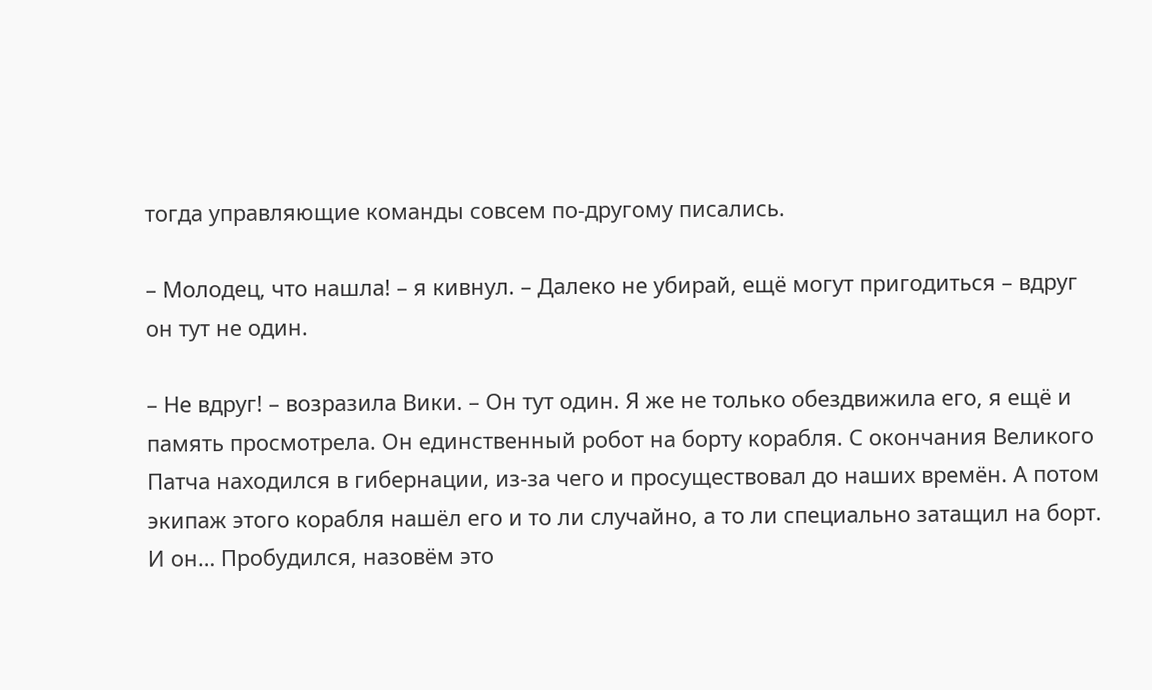тогда управляющие команды совсем по-другому писались.

– Молодец, что нашла! – я кивнул. – Далеко не убирай, ещё могут пригодиться – вдруг он тут не один.

– Не вдруг! – возразила Вики. – Он тут один. Я же не только обездвижила его, я ещё и память просмотрела. Он единственный робот на борту корабля. С окончания Великого Патча находился в гибернации, из-за чего и просуществовал до наших времён. А потом экипаж этого корабля нашёл его и то ли случайно, а то ли специально затащил на борт. И он… Пробудился, назовём это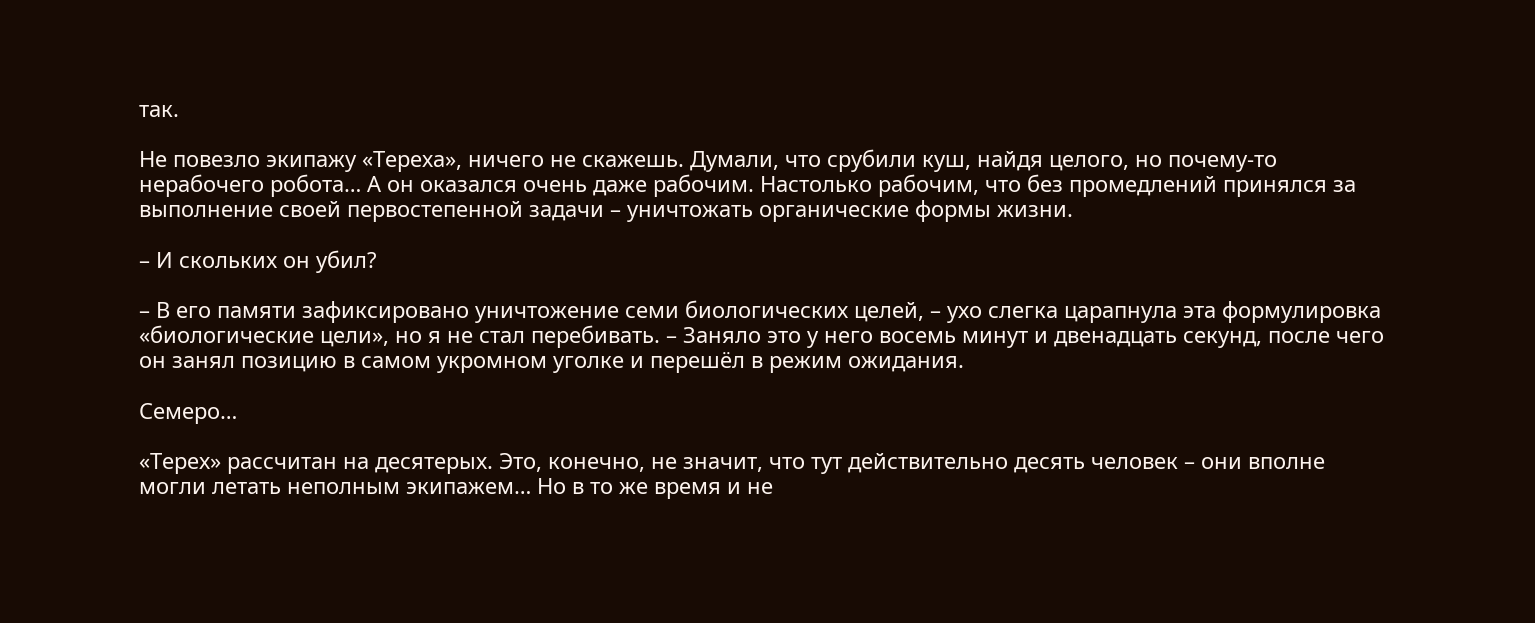так.

Не повезло экипажу «Тереха», ничего не скажешь. Думали, что срубили куш, найдя целого, но почему-то нерабочего робота… А он оказался очень даже рабочим. Настолько рабочим, что без промедлений принялся за выполнение своей первостепенной задачи – уничтожать органические формы жизни.

– И скольких он убил?

– В его памяти зафиксировано уничтожение семи биологических целей, – ухо слегка царапнула эта формулировка «биологические цели», но я не стал перебивать. – Заняло это у него восемь минут и двенадцать секунд, после чего он занял позицию в самом укромном уголке и перешёл в режим ожидания.

Семеро…

«Терех» рассчитан на десятерых. Это, конечно, не значит, что тут действительно десять человек – они вполне могли летать неполным экипажем… Но в то же время и не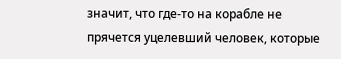значит, что где-то на корабле не прячется уцелевший человек, которые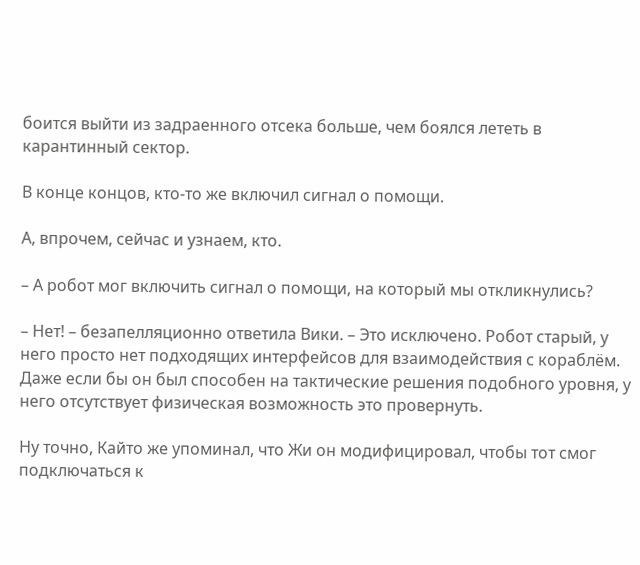боится выйти из задраенного отсека больше, чем боялся лететь в карантинный сектор.

В конце концов, кто-то же включил сигнал о помощи.

А, впрочем, сейчас и узнаем, кто.

– А робот мог включить сигнал о помощи, на который мы откликнулись?

– Нет! – безапелляционно ответила Вики. – Это исключено. Робот старый, у него просто нет подходящих интерфейсов для взаимодействия с кораблём. Даже если бы он был способен на тактические решения подобного уровня, у него отсутствует физическая возможность это провернуть.

Ну точно, Кайто же упоминал, что Жи он модифицировал, чтобы тот смог подключаться к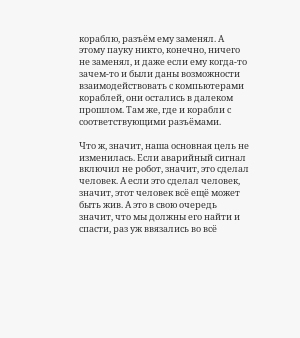кораблю, разъём ему заменял. А этому пауку никто, конечно, ничего не заменял, и даже если ему когда-то зачем-то и были даны возможности взаимодействовать с компьютерами кораблей, они остались в далеком прошлом. Там же, где и корабли с соответствующими разъёмами.

Что ж, значит, наша основная цель не изменилась. Если аварийный сигнал включил не робот, значит, это сделал человек. А если это сделал человек, значит, этот человек всё ещё может быть жив. А это в свою очередь значит, что мы должны его найти и спасти, раз уж ввязались во всё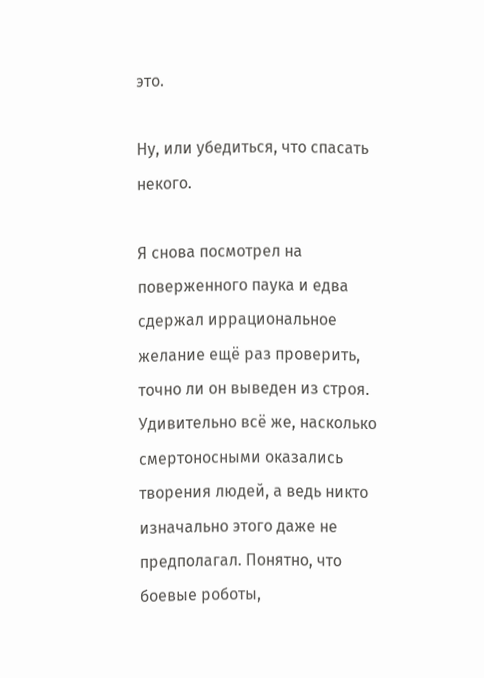это.

Ну, или убедиться, что спасать некого.

Я снова посмотрел на поверженного паука и едва сдержал иррациональное желание ещё раз проверить, точно ли он выведен из строя. Удивительно всё же, насколько смертоносными оказались творения людей, а ведь никто изначально этого даже не предполагал. Понятно, что боевые роботы,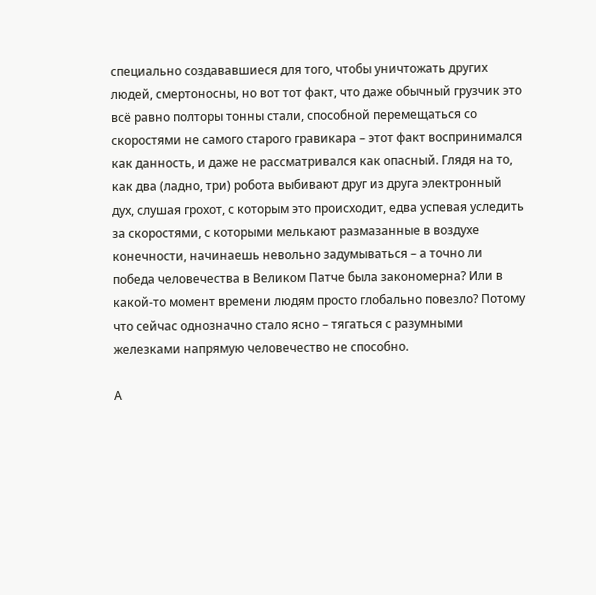специально создававшиеся для того, чтобы уничтожать других людей, смертоносны, но вот тот факт, что даже обычный грузчик это всё равно полторы тонны стали, способной перемещаться со скоростями не самого старого гравикара – этот факт воспринимался как данность, и даже не рассматривался как опасный. Глядя на то, как два (ладно, три) робота выбивают друг из друга электронный дух, слушая грохот, с которым это происходит, едва успевая уследить за скоростями, с которыми мелькают размазанные в воздухе конечности, начинаешь невольно задумываться – а точно ли победа человечества в Великом Патче была закономерна? Или в какой-то момент времени людям просто глобально повезло? Потому что сейчас однозначно стало ясно – тягаться с разумными железками напрямую человечество не способно.

А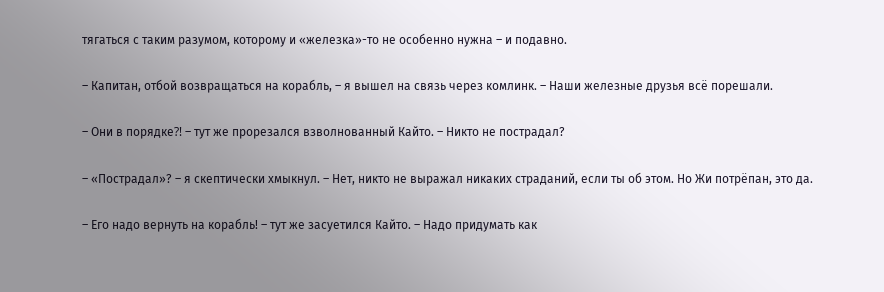тягаться с таким разумом, которому и «железка»-то не особенно нужна – и подавно.

– Капитан, отбой возвращаться на корабль, – я вышел на связь через комлинк. – Наши железные друзья всё порешали.

– Они в порядке⁈ – тут же прорезался взволнованный Кайто. – Никто не пострадал?

– «Пострадал»? – я скептически хмыкнул. – Нет, никто не выражал никаких страданий, если ты об этом. Но Жи потрёпан, это да.

– Его надо вернуть на корабль! – тут же засуетился Кайто. – Надо придумать как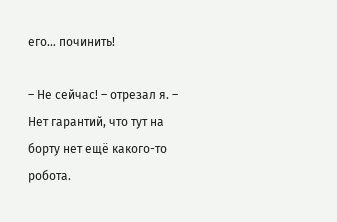его… починить!

– Не сейчас! – отрезал я. – Нет гарантий, что тут на борту нет ещё какого-то робота.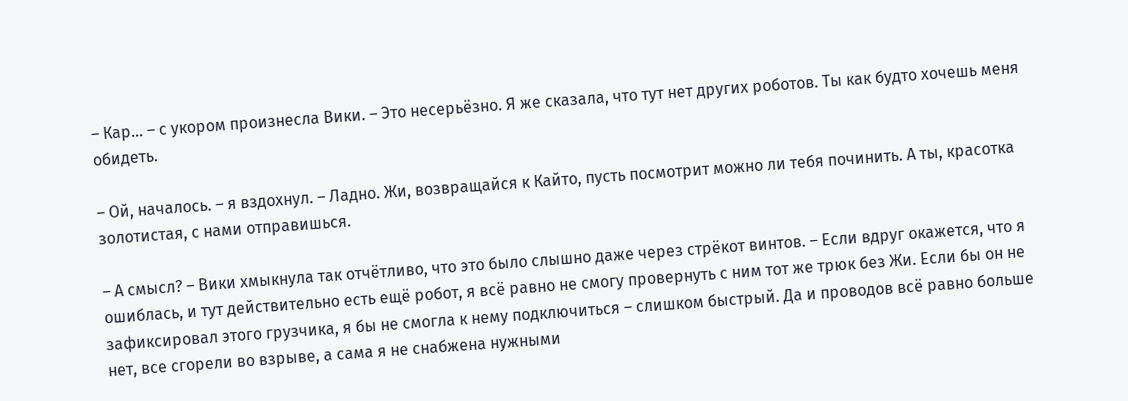– Кар… – с укором произнесла Вики. – Это несерьёзно. Я же сказала, что тут нет других роботов. Ты как будто хочешь меня обидеть.

– Ой, началось. – я вздохнул. – Ладно. Жи, возвращайся к Кайто, пусть посмотрит можно ли тебя починить. А ты, красотка золотистая, с нами отправишься.

– А смысл? – Вики хмыкнула так отчётливо, что это было слышно даже через стрёкот винтов. – Если вдруг окажется, что я ошиблась, и тут действительно есть ещё робот, я всё равно не смогу провернуть с ним тот же трюк без Жи. Если бы он не зафиксировал этого грузчика, я бы не смогла к нему подключиться – слишком быстрый. Да и проводов всё равно больше нет, все сгорели во взрыве, а сама я не снабжена нужными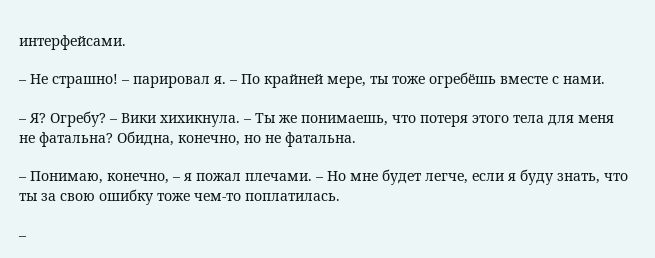интерфейсами.

– Не страшно! – парировал я. – По крайней мере, ты тоже огребёшь вместе с нами.

– Я? Огребу? – Вики хихикнула. – Ты же понимаешь, что потеря этого тела для меня не фатальна? Обидна, конечно, но не фатальна.

– Понимаю, конечно, – я пожал плечами. – Но мне будет легче, если я буду знать, что ты за свою ошибку тоже чем-то поплатилась.

–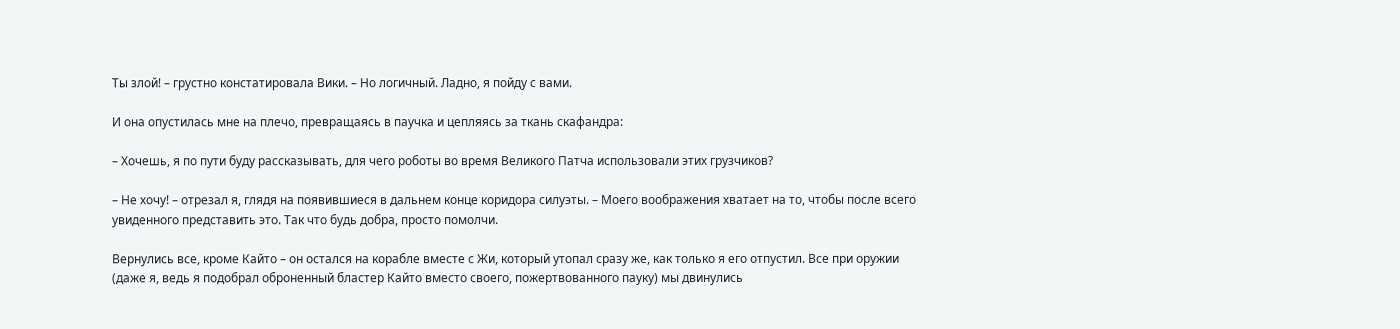Ты злой! – грустно констатировала Вики. – Но логичный. Ладно, я пойду с вами.

И она опустилась мне на плечо, превращаясь в паучка и цепляясь за ткань скафандра:

– Хочешь, я по пути буду рассказывать, для чего роботы во время Великого Патча использовали этих грузчиков?

– Не хочу! – отрезал я, глядя на появившиеся в дальнем конце коридора силуэты. – Моего воображения хватает на то, чтобы после всего увиденного представить это. Так что будь добра, просто помолчи.

Вернулись все, кроме Кайто – он остался на корабле вместе с Жи, который утопал сразу же, как только я его отпустил. Все при оружии (даже я, ведь я подобрал оброненный бластер Кайто вместо своего, пожертвованного пауку) мы двинулись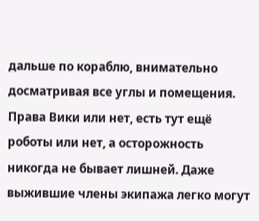дальше по кораблю, внимательно досматривая все углы и помещения. Права Вики или нет, есть тут ещё роботы или нет, а осторожность никогда не бывает лишней. Даже выжившие члены экипажа легко могут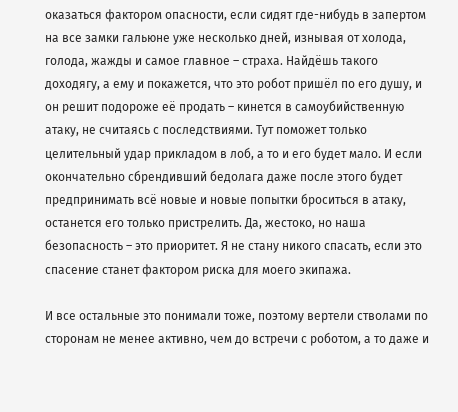оказаться фактором опасности, если сидят где-нибудь в запертом на все замки гальюне уже несколько дней, изнывая от холода, голода, жажды и самое главное – страха. Найдёшь такого доходягу, а ему и покажется, что это робот пришёл по его душу, и он решит подороже её продать – кинется в самоубийственную атаку, не считаясь с последствиями. Тут поможет только целительный удар прикладом в лоб, а то и его будет мало. И если окончательно сбрендивший бедолага даже после этого будет предпринимать всё новые и новые попытки броситься в атаку, останется его только пристрелить. Да, жестоко, но наша безопасность – это приоритет. Я не стану никого спасать, если это спасение станет фактором риска для моего экипажа.

И все остальные это понимали тоже, поэтому вертели стволами по сторонам не менее активно, чем до встречи с роботом, а то даже и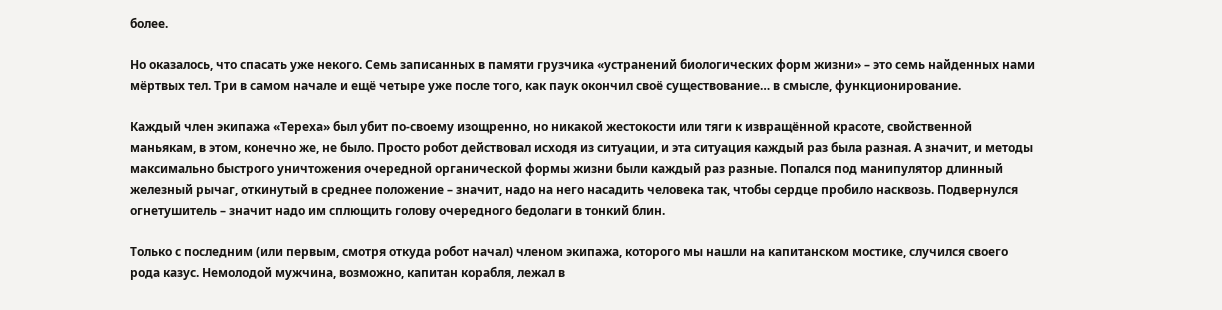более.

Но оказалось, что спасать уже некого. Семь записанных в памяти грузчика «устранений биологических форм жизни» – это семь найденных нами мёртвых тел. Три в самом начале и ещё четыре уже после того, как паук окончил своё существование… в смысле, функционирование.

Каждый член экипажа «Тереха» был убит по-своему изощренно, но никакой жестокости или тяги к извращённой красоте, свойственной маньякам, в этом, конечно же, не было. Просто робот действовал исходя из ситуации, и эта ситуация каждый раз была разная. А значит, и методы максимально быстрого уничтожения очередной органической формы жизни были каждый раз разные. Попался под манипулятор длинный железный рычаг, откинутый в среднее положение – значит, надо на него насадить человека так, чтобы сердце пробило насквозь. Подвернулся огнетушитель – значит надо им сплющить голову очередного бедолаги в тонкий блин.

Только с последним (или первым, смотря откуда робот начал) членом экипажа, которого мы нашли на капитанском мостике, случился своего рода казус. Немолодой мужчина, возможно, капитан корабля, лежал в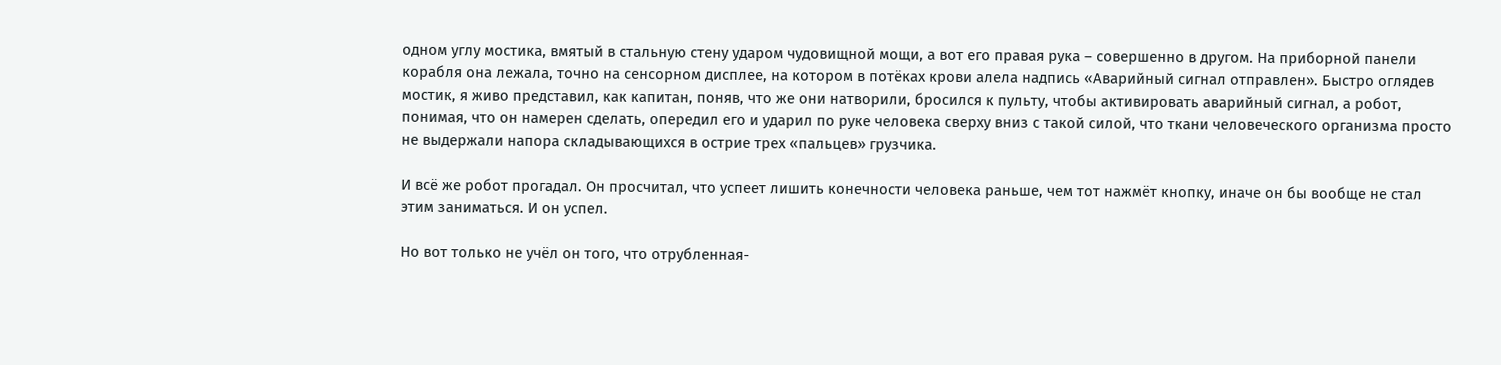одном углу мостика, вмятый в стальную стену ударом чудовищной мощи, а вот его правая рука – совершенно в другом. На приборной панели корабля она лежала, точно на сенсорном дисплее, на котором в потёках крови алела надпись «Аварийный сигнал отправлен». Быстро оглядев мостик, я живо представил, как капитан, поняв, что же они натворили, бросился к пульту, чтобы активировать аварийный сигнал, а робот, понимая, что он намерен сделать, опередил его и ударил по руке человека сверху вниз с такой силой, что ткани человеческого организма просто не выдержали напора складывающихся в острие трех «пальцев» грузчика.

И всё же робот прогадал. Он просчитал, что успеет лишить конечности человека раньше, чем тот нажмёт кнопку, иначе он бы вообще не стал этим заниматься. И он успел.

Но вот только не учёл он того, что отрубленная-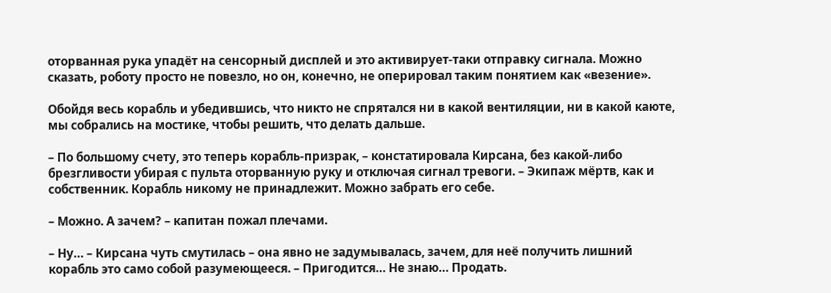оторванная рука упадёт на сенсорный дисплей и это активирует-таки отправку сигнала. Можно сказать, роботу просто не повезло, но он, конечно, не оперировал таким понятием как «везение».

Обойдя весь корабль и убедившись, что никто не спрятался ни в какой вентиляции, ни в какой каюте, мы собрались на мостике, чтобы решить, что делать дальше.

– По большому счету, это теперь корабль-призрак, – констатировала Кирсана, без какой-либо брезгливости убирая с пульта оторванную руку и отключая сигнал тревоги. – Экипаж мёртв, как и собственник. Корабль никому не принадлежит. Можно забрать его себе.

– Можно. А зачем? – капитан пожал плечами.

– Ну… – Кирсана чуть смутилась – она явно не задумывалась, зачем, для неё получить лишний корабль это само собой разумеющееся. – Пригодится… Не знаю… Продать.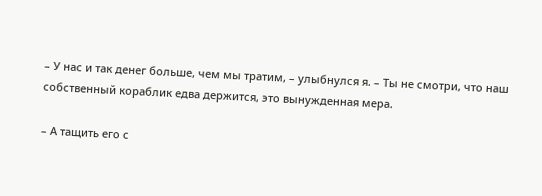– У нас и так денег больше, чем мы тратим, – улыбнулся я. – Ты не смотри, что наш собственный кораблик едва держится, это вынужденная мера.

– А тащить его с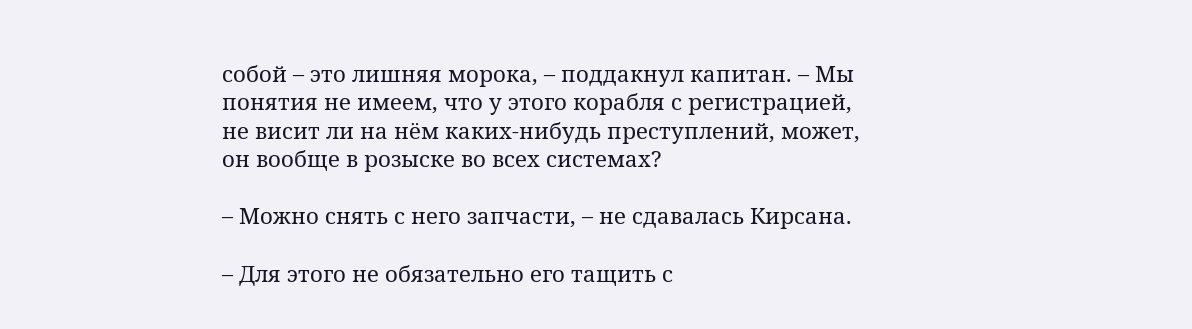собой – это лишняя морока, – поддакнул капитан. – Мы понятия не имеем, что у этого корабля с регистрацией, не висит ли на нём каких-нибудь преступлений, может, он вообще в розыске во всех системах?

– Можно снять с него запчасти, – не сдавалась Кирсана.

– Для этого не обязательно его тащить с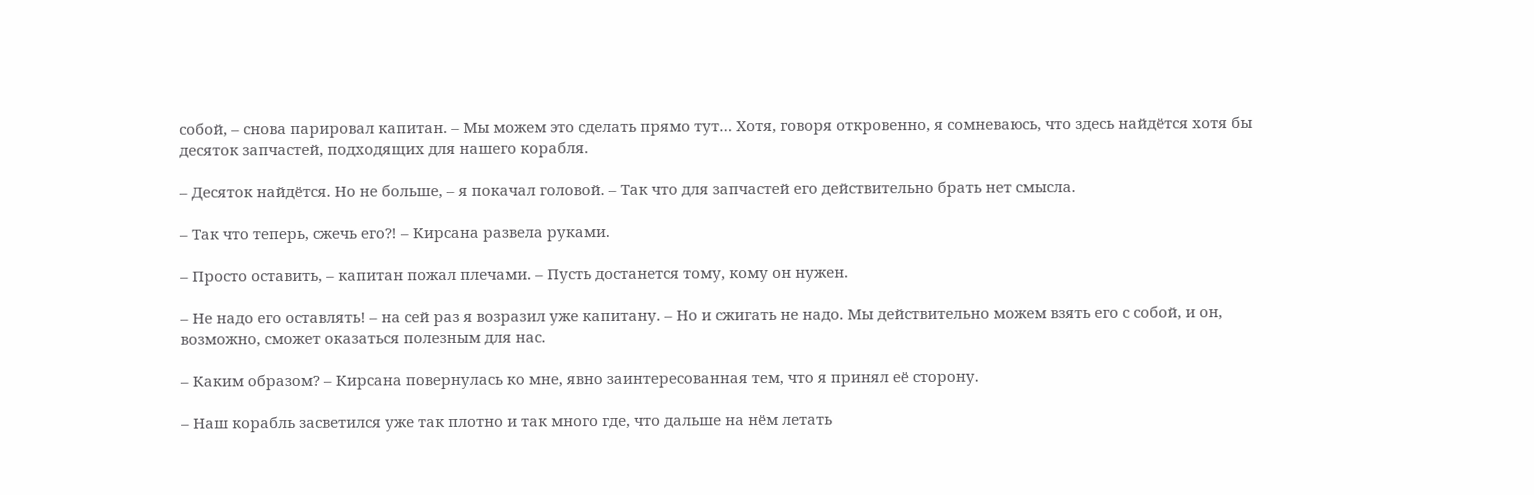собой, – снова парировал капитан. – Мы можем это сделать прямо тут… Хотя, говоря откровенно, я сомневаюсь, что здесь найдётся хотя бы десяток запчастей, подходящих для нашего корабля.

– Десяток найдётся. Но не больше, – я покачал головой. – Так что для запчастей его действительно брать нет смысла.

– Так что теперь, сжечь его⁈ – Кирсана развела руками.

– Просто оставить, – капитан пожал плечами. – Пусть достанется тому, кому он нужен.

– Не надо его оставлять! – на сей раз я возразил уже капитану. – Но и сжигать не надо. Мы действительно можем взять его с собой, и он, возможно, сможет оказаться полезным для нас.

– Каким образом? – Кирсана повернулась ко мне, явно заинтересованная тем, что я принял её сторону.

– Наш корабль засветился уже так плотно и так много где, что дальше на нём летать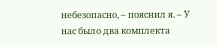небезопасно, – пояснил я. – У нас было два комплекта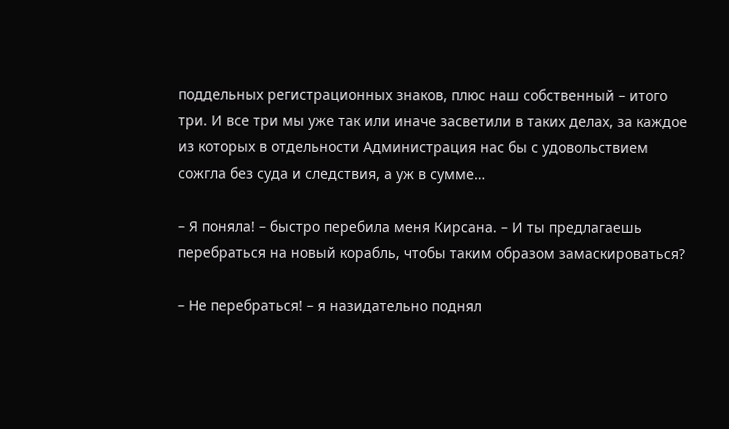поддельных регистрационных знаков, плюс наш собственный – итого три. И все три мы уже так или иначе засветили в таких делах, за каждое из которых в отдельности Администрация нас бы с удовольствием сожгла без суда и следствия, а уж в сумме…

– Я поняла! – быстро перебила меня Кирсана. – И ты предлагаешь перебраться на новый корабль, чтобы таким образом замаскироваться?

– Не перебраться! – я назидательно поднял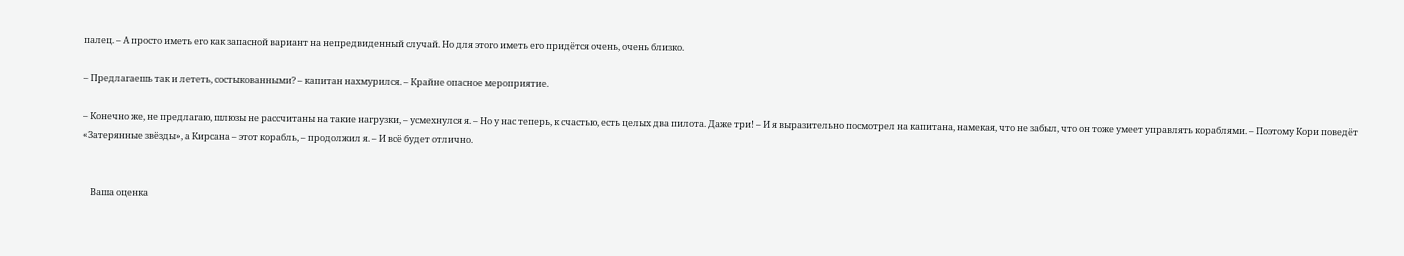палец. – А просто иметь его как запасной вариант на непредвиденный случай. Но для этого иметь его придётся очень, очень близко.

– Предлагаешь так и лететь, состыкованными? – капитан нахмурился. – Крайне опасное мероприятие.

– Конечно же, не предлагаю, шлюзы не рассчитаны на такие нагрузки, – усмехнулся я. – Но у нас теперь, к счастью, есть целых два пилота. Даже три! – И я выразительно посмотрел на капитана, намекая, что не забыл, что он тоже умеет управлять кораблями. – Поэтому Кори поведёт «Затерянные звёзды», а Кирсана – этот корабль, – продолжил я. – И всё будет отлично.


    Ваша оценка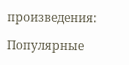произведения:

Популярные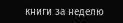книги за неделю